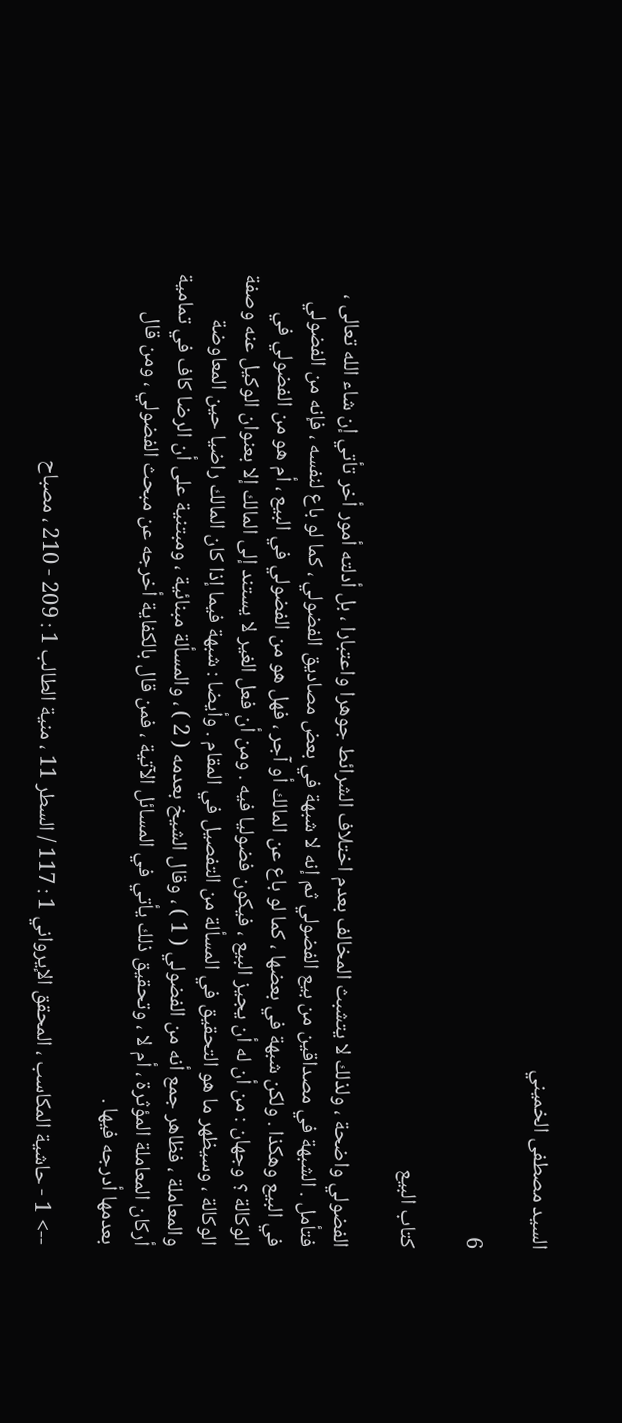السيد مصطفى الخميني

6

كتاب البيع

الفضولي واضحة ، ولذلك لا يتشبث المخالف بعدم اختلاف الشرائط جوهرا واعتبارا ، بل أدلته أمور أخر تأتي إن شاء الله تعالى ، فتأمل . الشبهة في مصداقين من بيع الفضولي ثم إنه لا شبهة في بعض مصاديق الفضولي ، كما لو باع لنفسه ، فإنه من الفضولي في البيع وهكذا . ولكن شبهة في بعضها ، كما لو باع عن المالك أو آجر ، فهل هو من الفضولي في البيع ، أم هو من الفضولي في الوكالة ؟ وجهان : من أن له أن يجيز البيع ، فيكون فضوليا فيه . ومن أن فعل الغير لا يستند إلى المالك إلا بعنوان الوكيل عنه وصفة الوكالة ، وسيظهر ما هو التحقيق في المسألة من التفصيل في المقام . وأيضا : شبهة فيما إذا كان المالك راضيا حين المعاوضة والمعاملة ، فظاهر جمع أنه من الفضولي ( 1 ) ، وقال الشيخ بعدمه ( 2 ) ، والمسألة مبنائية ، ومبتنية على أن الرضا كاف في تمامية أركان المعاملة المؤثرة ، أم لا ، وتحقيق ذلك يأتي في المسائل الآتية ، فمن قال بالكفاية أخرجه عن مبحث الفضولي ، ومن قال بعدمها أدرجه فيها .

--> 1 - حاشية المكاسب ، المحقق الإيرواني 1 : 117 / السطر 11 ، منية الطالب 1 : 209 - 210 ، مصباح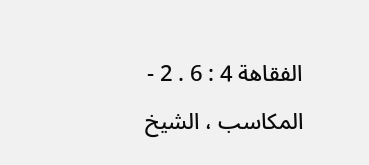الفقاهة 4 : 6 . 2 - المكاسب ، الشيخ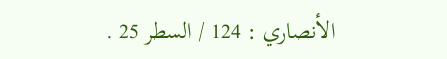الأنصاري : 124 / السطر 25 .